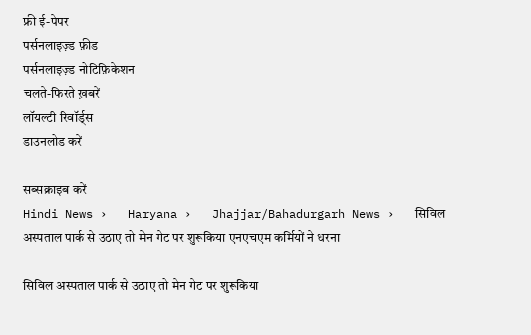फ्री ई-पेपर
पर्सनलाइज़्ड फ़ीड
पर्सनलाइज़्ड नोटिफ़िकेशन
चलते-फिरते ख़बरें
लॉयल्टी रिवॉर्ड्स
डाउनलोड करें

सब्सक्राइब करें
Hindi News ›   Haryana ›   Jhajjar/Bahadurgarh News ›   सिविल अस्पताल पार्क से उठाए तो मेन गेट पर शुरूकिया एनएचएम कर्मियों ने धरना

सिविल अस्पताल पार्क से उठाए तो मेन गेट पर शुरूकिया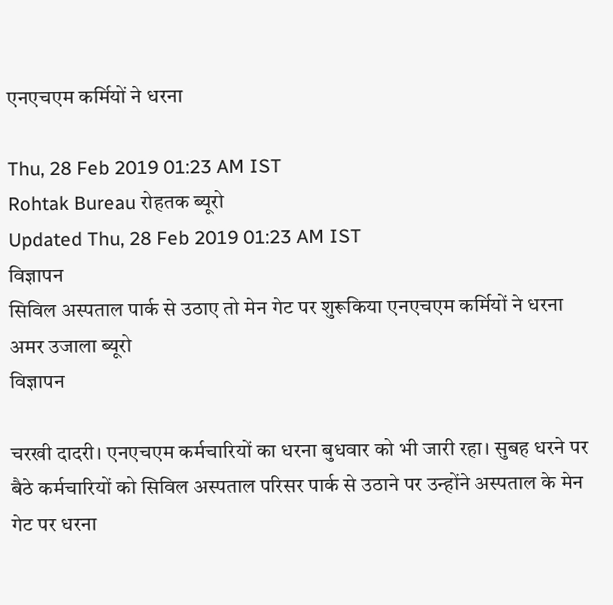एनएचएम कर्मियों ने धरना

Thu, 28 Feb 2019 01:23 AM IST
Rohtak Bureau रोहतक ब्यूरो
Updated Thu, 28 Feb 2019 01:23 AM IST
विज्ञापन
सिविल अस्पताल पार्क से उठाए तो मेन गेट पर शुरूकिया एनएचएम कर्मियों ने धरना
अमर उजाला ब्यूरो
विज्ञापन

चरखी दादरी। एनएचएम कर्मचारियों का धरना बुधवार को भी जारी रहा। सुबह धरने पर बैठे कर्मचारियों को सिविल अस्पताल परिसर पार्क से उठाने पर उन्होंने अस्पताल के मेन गेट पर धरना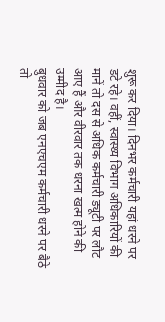शुरू कर दिया। दिनभर कर्मचारी यहां धरने पर डटे रहे। वहीं, स्वास्थ्य विभाग अधिकारियों की मानें तो दस से अधिक कर्मचारी ड्यूटी पर लौट आए हैं और वीरवार तक धरना खत्म होने की उम्मीद है।
बुधवार को जब एनएचएम कर्मचारी धरने पर बैठे तो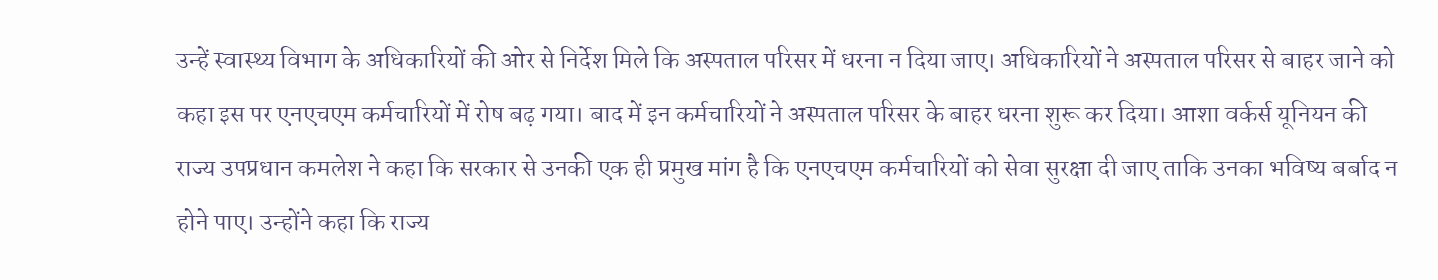उन्हें स्वास्थ्य विभाग के अधिकारियों की ओर से निर्देश मिले कि अस्पताल परिसर में धरना न दिया जाए। अधिकारियों ने अस्पताल परिसर से बाहर जाने को कहा इस पर एनएचएम कर्मचारियों में रोष बढ़ गया। बाद में इन कर्मचारियों ने अस्पताल परिसर के बाहर धरना शुरू कर दिया। आशा वर्कर्स यूनियन की राज्य उपप्रधान कमलेश ने कहा कि सरकार से उनकी एक ही प्रमुख मांग है कि एनएचएम कर्मचारियों को सेवा सुरक्षा दी जाए ताकि उनका भविष्य बर्बाद न होने पाए। उन्होंने कहा कि राज्य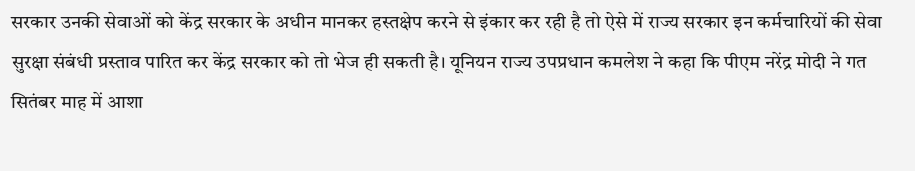सरकार उनकी सेवाओं को केंद्र सरकार के अधीन मानकर हस्तक्षेप करने से इंकार कर रही है तो ऐसे में राज्य सरकार इन कर्मचारियों की सेवा सुरक्षा संबंधी प्रस्ताव पारित कर केंद्र सरकार को तो भेज ही सकती है। यूनियन राज्य उपप्रधान कमलेश ने कहा कि पीएम नरेंद्र मोदी ने गत सितंबर माह में आशा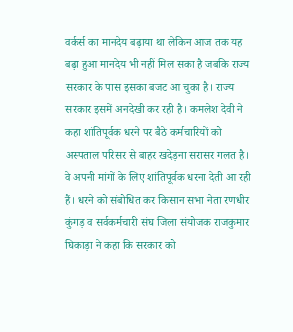वर्कर्स का मानदेय बढ़ाया था लेकिन आज तक यह बढ़ा हुआ मानदेय भी नहीं मिल सका है जबकि राज्य सरकार के पास इसका बजट आ चुका है। राज्य सरकार इसमें अनदेखी कर रही है। कमलेश देवी ने कहा शांतिपूर्वक धरने पर बैठे कर्मचारियों को अस्पताल परिसर से बाहर खदेड़ना सरासर गलत है। वे अपनी मांगों के लिए शांतिपूर्वक धरना देती आ रही हैं। धरने को संबोधित कर किसान सभा नेता रणधीर कुंगड़ व सर्वकर्मचारी संघ जिला संयोजक राजकुमार घिकाड़ा ने कहा कि सरकार को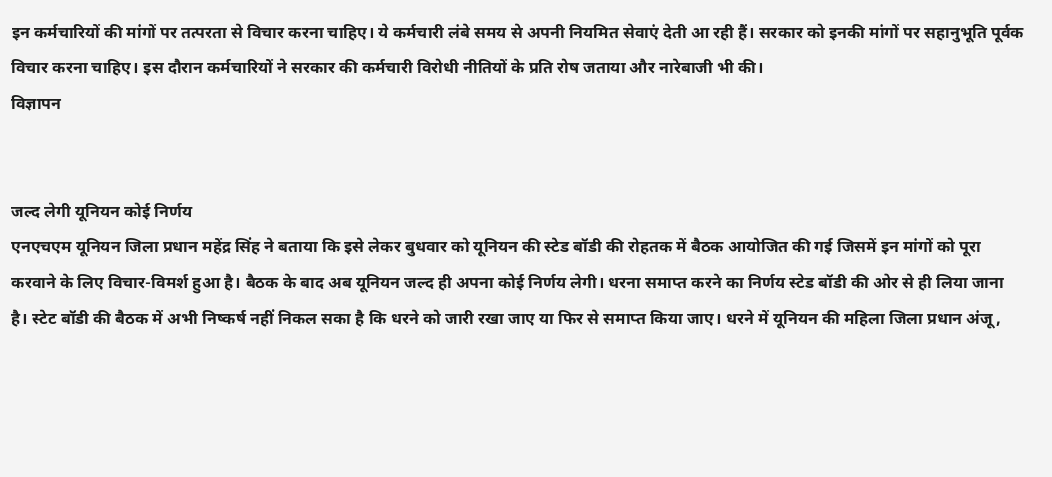इन कर्मचारियों की मांगों पर तत्परता से विचार करना चाहिए। ये कर्मचारी लंबे समय से अपनी नियमित सेवाएं देती आ रही हैं। सरकार को इनकी मांगों पर सहानुभूति पूर्वक विचार करना चाहिए। इस दौरान कर्मचारियों ने सरकार की कर्मचारी विरोधी नीतियों के प्रति रोष जताया और नारेबाजी भी की।
विज्ञापन


जल्द लेगी यूनियन कोई निर्णय
एनएचएम यूनियन जिला प्रधान महेंद्र सिंह ने बताया कि इसे लेकर बुधवार को यूनियन की स्टेड बॉडी की रोहतक में बैठक आयोजित की गई जिसमें इन मांगों को पूरा करवाने के लिए विचार-विमर्श हुआ है। बैठक के बाद अब यूनियन जल्द ही अपना कोई निर्णय लेगी। धरना समाप्त करने का निर्णय स्टेड बॉडी की ओर से ही लिया जाना है। स्टेट बॉडी की बैठक में अभी निष्कर्ष नहीं निकल सका है कि धरने को जारी रखा जाए या फिर से समाप्त किया जाए। धरने में यूनियन की महिला जिला प्रधान अंजू,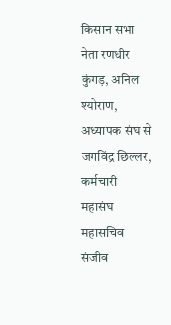किसान सभा नेता रणधीर कुंगड़, अनिल श्योराण, अध्यापक संघ से जगविंद्र छिल्लर, कर्मचारी महासंघ महासचिव संजीव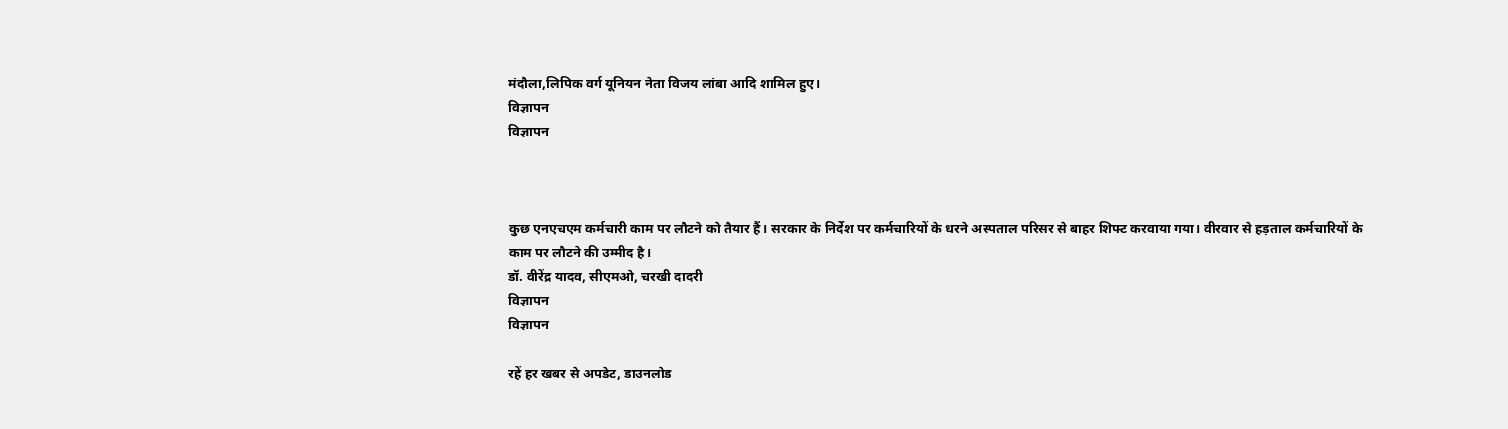मंदौला,लिपिक वर्ग यूनियन नेता विजय लांबा आदि शामिल हुए।
विज्ञापन
विज्ञापन



कुछ एनएचएम कर्मचारी काम पर लौटने को तैयार हैं। सरकार के निर्देश पर कर्मचारियों के धरने अस्पताल परिसर से बाहर शिफ्ट करवाया गया। वीरवार से हड़ताल कर्मचारियों के काम पर लौटने की उम्मीद है।
डॉ. वीरेंद्र यादव, सीएमओ, चरखी दादरी
विज्ञापन
विज्ञापन

रहें हर खबर से अपडेट, डाउनलोड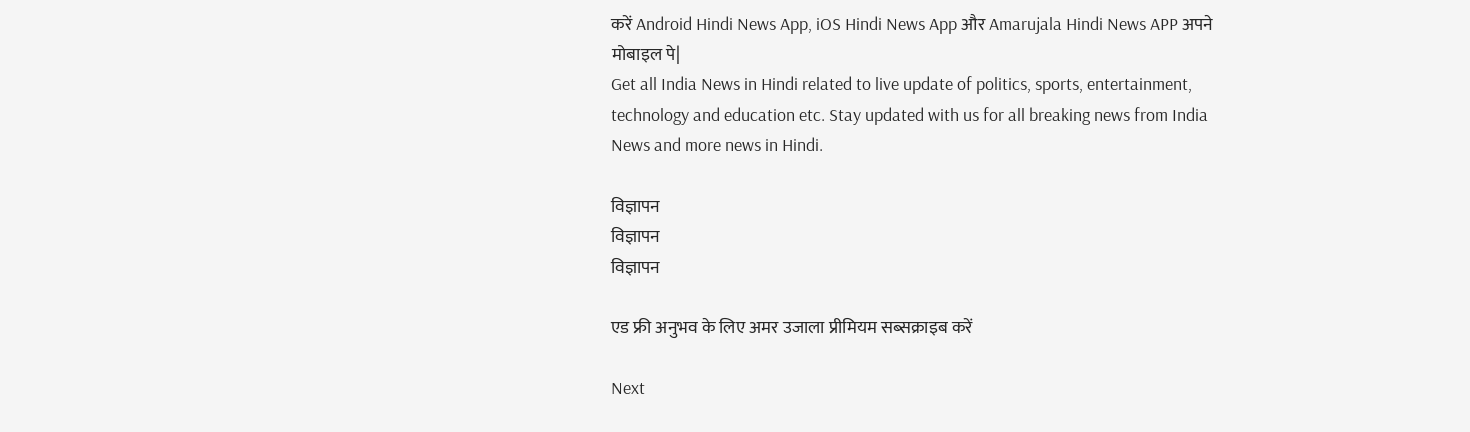करें Android Hindi News App, iOS Hindi News App और Amarujala Hindi News APP अपने मोबाइल पे|
Get all India News in Hindi related to live update of politics, sports, entertainment, technology and education etc. Stay updated with us for all breaking news from India News and more news in Hindi.

विज्ञापन
विज्ञापन
विज्ञापन

एड फ्री अनुभव के लिए अमर उजाला प्रीमियम सब्सक्राइब करें

Next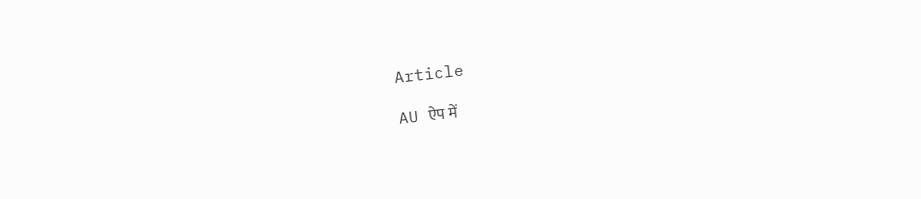Article

AU ऐप में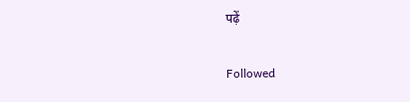पढ़ें

Followed